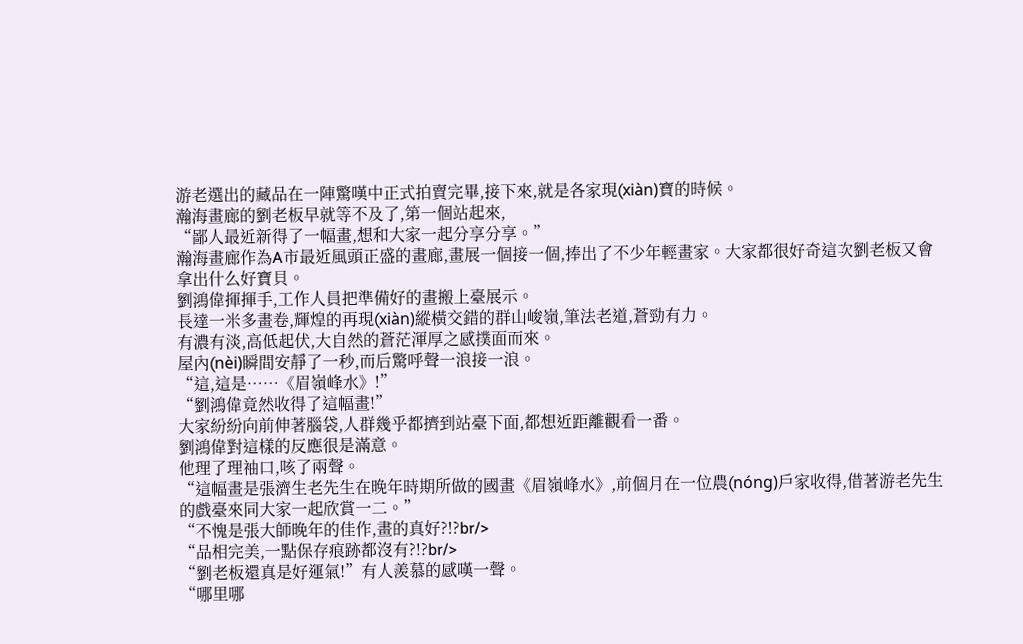游老選出的藏品在一陣驚嘆中正式拍賣完畢,接下來,就是各家現(xiàn)寶的時候。
瀚海畫廊的劉老板早就等不及了,第一個站起來,
“鄙人最近新得了一幅畫,想和大家一起分享分享。”
瀚海畫廊作為A市最近風頭正盛的畫廊,畫展一個接一個,捧出了不少年輕畫家。大家都很好奇這次劉老板又會拿出什么好寶貝。
劉鴻偉揮揮手,工作人員把準備好的畫搬上臺展示。
長達一米多畫卷,輝煌的再現(xiàn)縱橫交錯的群山峻嶺,筆法老道,蒼勁有力。
有濃有淡,高低起伏,大自然的蒼茫渾厚之感撲面而來。
屋內(nèi)瞬間安靜了一秒,而后驚呼聲一浪接一浪。
“這,這是……《眉嶺峰水》!”
“劉鴻偉竟然收得了這幅畫!”
大家紛紛向前伸著腦袋,人群幾乎都擠到站臺下面,都想近距離觀看一番。
劉鴻偉對這樣的反應很是滿意。
他理了理袖口,咳了兩聲。
“這幅畫是張濟生老先生在晚年時期所做的國畫《眉嶺峰水》,前個月在一位農(nóng)戶家收得,借著游老先生的戲臺來同大家一起欣賞一二。”
“不愧是張大師晚年的佳作,畫的真好?!?br/>
“品相完美,一點保存痕跡都沒有?!?br/>
“劉老板還真是好運氣!”有人羨慕的感嘆一聲。
“哪里哪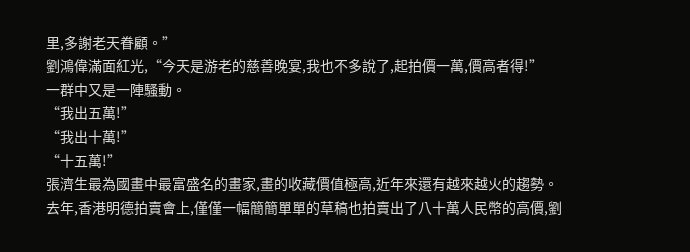里,多謝老天眷顧。”
劉鴻偉滿面紅光,“今天是游老的慈善晚宴,我也不多說了,起拍價一萬,價高者得!”
一群中又是一陣騷動。
“我出五萬!”
“我出十萬!”
“十五萬!”
張濟生最為國畫中最富盛名的畫家,畫的收藏價值極高,近年來還有越來越火的趨勢。
去年,香港明德拍賣會上,僅僅一幅簡簡單單的草稿也拍賣出了八十萬人民幣的高價,劉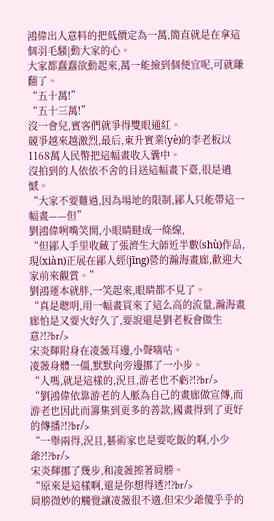鴻偉出人意料的把低價定為一萬,簡直就是在拿這個羽毛騷|動大家的心。
大家都蠢蠢欲動起來,萬一能撿到個便宜呢,可就賺翻了。
“五十萬!”
“五十三萬!”
沒一會兒,賓客們就爭得雙眼通紅。
競爭越來越激烈,最后,東升實業(yè)的李老板以1168萬人民幣把這幅畫收入囊中。
沒拍到的人依依不舍的目送這幅畫下臺,很是遺憾。
“大家不要難過,因為場地的限制,鄙人只能帶這一幅畫——但”
劉鴻偉咧嘴笑開,小眼睛瞇成一條線,
“但鄙人手里收藏了張濟生大師近半數(shù)作品,現(xiàn)正展在鄙人經(jīng)營的瀚海畫廊,歡迎大家前來觀賞。”
劉鴻運本就胖,一笑起來,眼睛都不見了。
“真是聰明,用一幅畫買來了這么高的流量,瀚海畫廊怕是又要火好久了,要說還是劉老板會做生意?!?br/>
宋炎輝附身在凌薇耳邊,小聲嘀咕。
凌薇身體一僵,默默向旁邊挪了一小步。
“人嗎,就是這樣的,況且,游老也不虧?!?br/>
“劉鴻偉依靠游老的人脈為自己的畫廊做宣傳,而游老也因此而籌集到更多的善款,國畫得到了更好的傳播?!?br/>
“一舉兩得,況且,藝術家也是要吃飯的啊,小少爺?!?br/>
宋炎輝挪了幾步,和凌薇擦著肩膀。
“原來是這樣啊,還是你想得透?!?br/>
肩膀微妙的觸覺讓凌薇很不適,但宋少爺傻乎乎的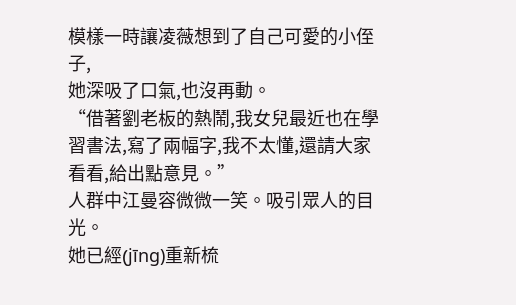模樣一時讓凌薇想到了自己可愛的小侄子,
她深吸了口氣,也沒再動。
“借著劉老板的熱鬧,我女兒最近也在學習書法,寫了兩幅字,我不太懂,還請大家看看,給出點意見。”
人群中江曼容微微一笑。吸引眾人的目光。
她已經(jīng)重新梳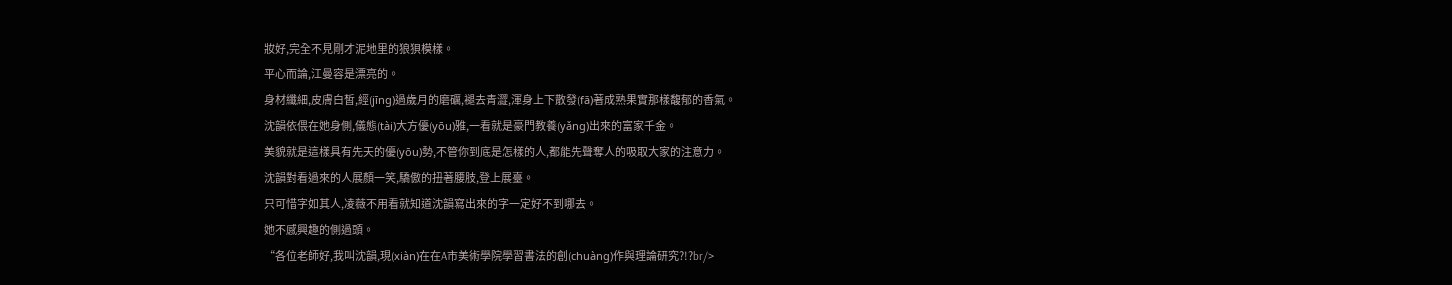妝好,完全不見剛才泥地里的狼狽模樣。
平心而論,江曼容是漂亮的。
身材纖細,皮膚白皙,經(jīng)過歲月的磨礪,褪去青澀,渾身上下散發(fā)著成熟果實那樣馥郁的香氣。
沈韻依偎在她身側,儀態(tài)大方優(yōu)雅,一看就是豪門教養(yǎng)出來的富家千金。
美貌就是這樣具有先天的優(yōu)勢,不管你到底是怎樣的人,都能先聲奪人的吸取大家的注意力。
沈韻對看過來的人展顏一笑,驕傲的扭著腰肢,登上展臺。
只可惜字如其人,凌薇不用看就知道沈韻寫出來的字一定好不到哪去。
她不感興趣的側過頭。
“各位老師好,我叫沈韻,現(xiàn)在在A市美術學院學習書法的創(chuàng)作與理論研究?!?br/>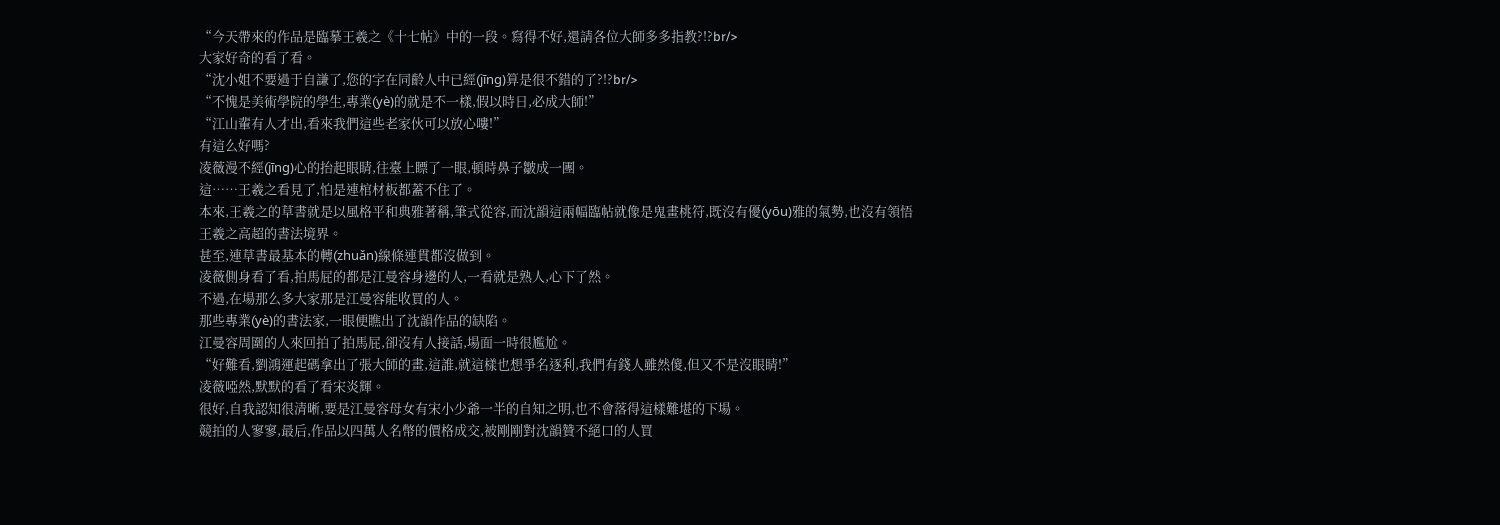“今天帶來的作品是臨摹王羲之《十七帖》中的一段。寫得不好,還請各位大師多多指教?!?br/>
大家好奇的看了看。
“沈小姐不要過于自謙了,您的字在同齡人中已經(jīng)算是很不錯的了?!?br/>
“不愧是美術學院的學生,專業(yè)的就是不一樣,假以時日,必成大師!”
“江山輩有人才出,看來我們這些老家伙可以放心嘍!”
有這么好嗎?
凌薇漫不經(jīng)心的抬起眼睛,往臺上瞟了一眼,頓時鼻子皺成一團。
這……王羲之看見了,怕是連棺材板都蓋不住了。
本來,王羲之的草書就是以風格平和典雅著稱,筆式從容,而沈韻這兩幅臨帖就像是鬼畫桃符,既沒有優(yōu)雅的氣勢,也沒有領悟王羲之高超的書法境界。
甚至,連草書最基本的轉(zhuǎn)線條連貫都沒做到。
凌薇側身看了看,拍馬屁的都是江曼容身邊的人,一看就是熟人,心下了然。
不過,在場那么多大家那是江曼容能收買的人。
那些專業(yè)的書法家,一眼便瞧出了沈韻作品的缺陷。
江曼容周圍的人來回拍了拍馬屁,卻沒有人接話,場面一時很尷尬。
“好難看,劉鴻運起碼拿出了張大師的畫,這誰,就這樣也想爭名逐利,我們有錢人雖然傻,但又不是沒眼睛!”
凌薇啞然,默默的看了看宋炎輝。
很好,自我認知很清晰,要是江曼容母女有宋小少爺一半的自知之明,也不會落得這樣難堪的下場。
競拍的人寥寥,最后,作品以四萬人名幣的價格成交,被剛剛對沈韻贊不絕口的人買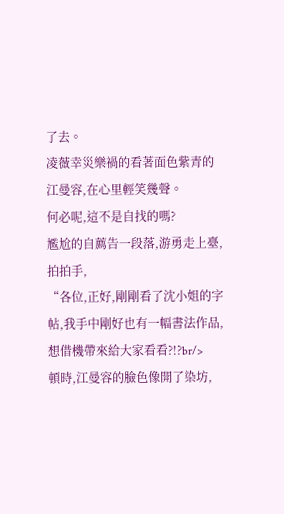了去。
凌薇幸災樂禍的看著面色紫青的江曼容,在心里輕笑幾聲。
何必呢,這不是自找的嗎?
尷尬的自薦告一段落,游勇走上臺,拍拍手,
“各位,正好,剛剛看了沈小姐的字帖,我手中剛好也有一幅書法作品,想借機帶來給大家看看?!?br/>
頓時,江曼容的臉色像開了染坊,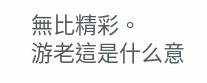無比精彩。
游老這是什么意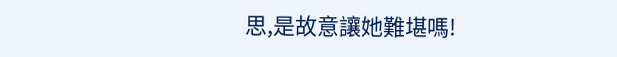思,是故意讓她難堪嗎!